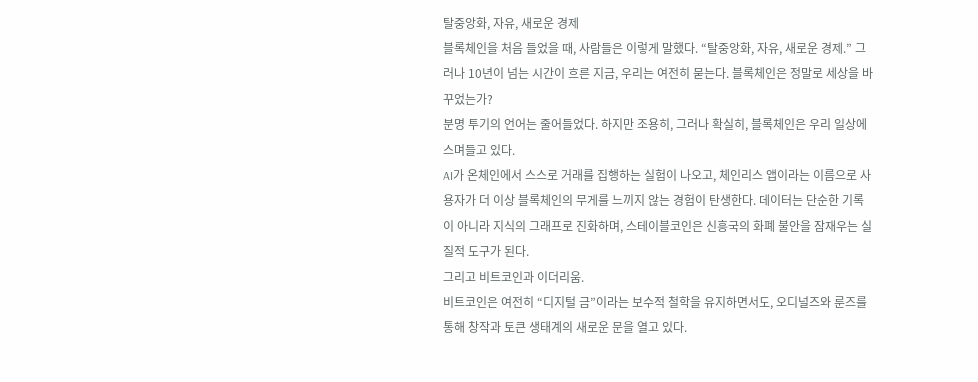탈중앙화, 자유, 새로운 경제
블록체인을 처음 들었을 때, 사람들은 이렇게 말했다. “탈중앙화, 자유, 새로운 경제.” 그러나 10년이 넘는 시간이 흐른 지금, 우리는 여전히 묻는다. 블록체인은 정말로 세상을 바꾸었는가?
분명 투기의 언어는 줄어들었다. 하지만 조용히, 그러나 확실히, 블록체인은 우리 일상에 스며들고 있다.
AI가 온체인에서 스스로 거래를 집행하는 실험이 나오고, 체인리스 앱이라는 이름으로 사용자가 더 이상 블록체인의 무게를 느끼지 않는 경험이 탄생한다. 데이터는 단순한 기록이 아니라 지식의 그래프로 진화하며, 스테이블코인은 신흥국의 화폐 불안을 잠재우는 실질적 도구가 된다.
그리고 비트코인과 이더리움.
비트코인은 여전히 “디지털 금”이라는 보수적 철학을 유지하면서도, 오디널즈와 룬즈를 통해 창작과 토큰 생태계의 새로운 문을 열고 있다.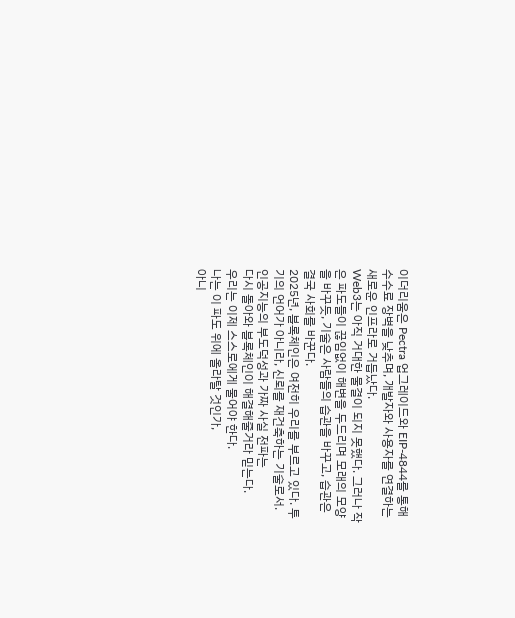이더리움은 Pectra 업그레이드와 EIP-4844를 통해 수수료 장벽을 낮추며, 개발자와 사용자를 연결하는 새로운 인프라로 거듭났다.
Web3는 아직 거대한 물결이 되지 못했다. 그러나 작은 파도들이 끊임없이 해변을 두드리며 모래의 모양을 바꾸듯, 기술은 사람들의 습관을 바꾸고, 습관은 결국 사회를 바꾼다.
2025년, 블록체인은 여전히 우리를 부르고 있다. 투기의 언어가 아니라, 신뢰를 재건축하는 기술로서.
인공지능의 부도덕성과 가짜 사실 전파는
다시 돌아와 블록체인이 해결해줄거라 믿는다.
우리는 이제 스스로에게 물어야 한다.
나는 이 파도 위에 올라탈 것인가,
아니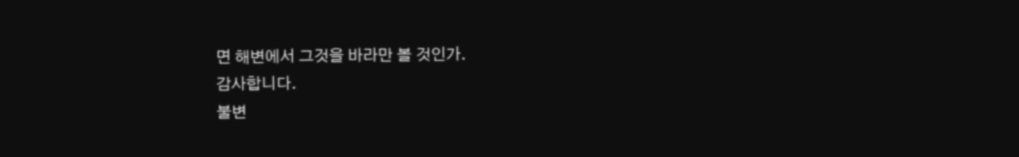면 해변에서 그것을 바라만 볼 것인가.
감사합니다.
불변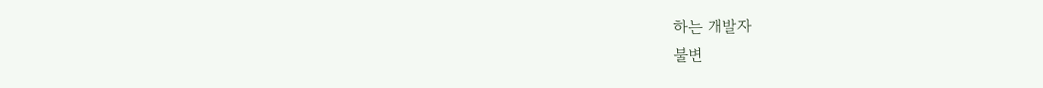하는 개발자
불변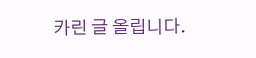카린 글 올립니다.